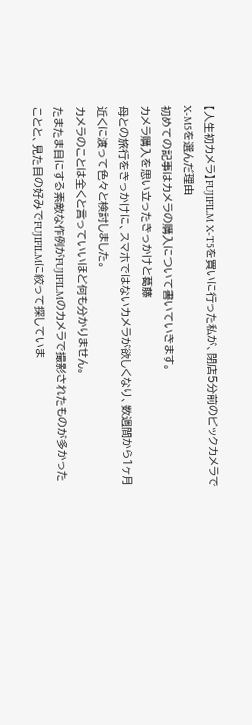【人生初カメラ】FUJIFILM X-T5を買いに行った私が、閉店5分前のビックカメラでX-M5を選んだ理由
初めての記事はカメラの購入について書いていきます。
カメラ購入を思い立ったきっかけと葛藤
母との旅行をきっかけに、スマホではないカメラが欲しくなり、数週間から1ヶ月近くに渡って色々と検討しました。
カメラのことは全くと言っていいほど何も分かりません。
たまたま目にする素敵な作例がFUJIFILMのカメラで撮影されたものが多かったことと、見た目の好みでFUJIFILMに絞って探していま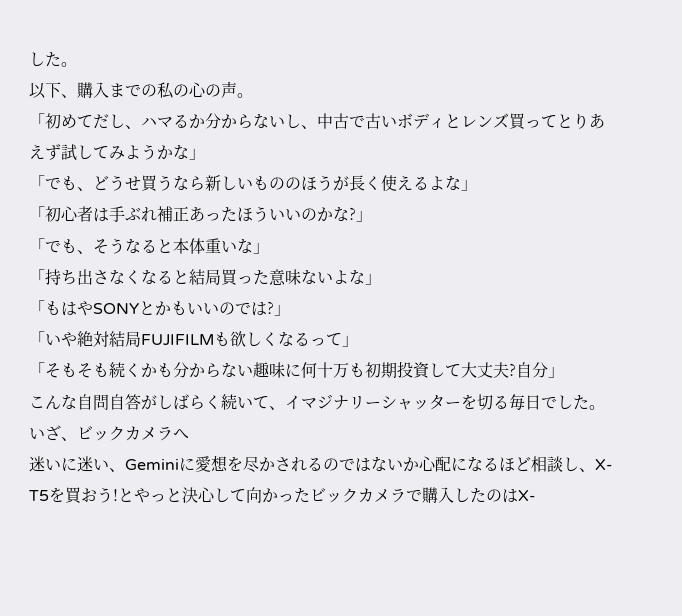した。
以下、購入までの私の心の声。
「初めてだし、ハマるか分からないし、中古で古いボディとレンズ買ってとりあえず試してみようかな」
「でも、どうせ買うなら新しいもののほうが長く使えるよな」
「初心者は手ぶれ補正あったほういいのかな?」
「でも、そうなると本体重いな」
「持ち出さなくなると結局買った意味ないよな」
「もはやSONYとかもいいのでは?」
「いや絶対結局FUJIFILMも欲しくなるって」
「そもそも続くかも分からない趣味に何十万も初期投資して大丈夫?自分」
こんな自問自答がしばらく続いて、イマジナリーシャッターを切る毎日でした。
いざ、ビックカメラへ
迷いに迷い、Geminiに愛想を尽かされるのではないか心配になるほど相談し、X-T5を買おう!とやっと決心して向かったビックカメラで購入したのはX-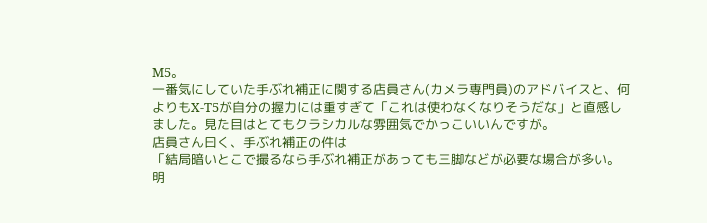M5。
一番気にしていた手ぶれ補正に関する店員さん(カメラ専門員)のアドバイスと、何よりもX-T5が自分の握力には重すぎて「これは使わなくなりそうだな」と直感しました。見た目はとてもクラシカルな雰囲気でかっこいいんですが。
店員さん曰く、手ぶれ補正の件は
「結局暗いとこで撮るなら手ぶれ補正があっても三脚などが必要な場合が多い。明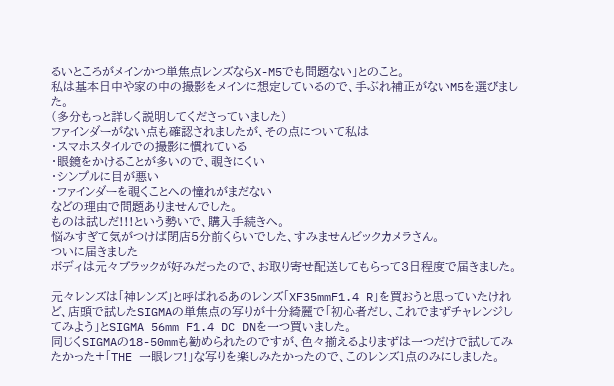るいところがメインかつ単焦点レンズならX-M5でも問題ない」とのこと。
私は基本日中や家の中の撮影をメインに想定しているので、手ぶれ補正がないM5を選びました。
(多分もっと詳しく説明してくださっていました)
ファインダーがない点も確認されましたが、その点について私は
・スマホスタイルでの撮影に慣れている
・眼鏡をかけることが多いので、覗きにくい
・シンプルに目が悪い
・ファインダーを覗くことへの憧れがまだない
などの理由で問題ありませんでした。
ものは試しだ!!!という勢いで、購入手続きへ。
悩みすぎて気がつけば閉店5分前くらいでした、すみませんビックカメラさん。
ついに届きました
ボディは元々ブラックが好みだったので、お取り寄せ配送してもらって3日程度で届きました。

元々レンズは「神レンズ」と呼ばれるあのレンズ「XF35mmF1.4 R」を買おうと思っていたけれど、店頭で試したSIGMAの単焦点の写りが十分綺麗で「初心者だし、これでまずチャレンジしてみよう」とSIGMA 56mm F1.4 DC DNを一つ買いました。
同じくSIGMAの18-50mmも勧められたのですが、色々揃えるよりまずは一つだけで試してみたかった+「THE 一眼レフ!」な写りを楽しみたかったので、このレンズ1点のみにしました。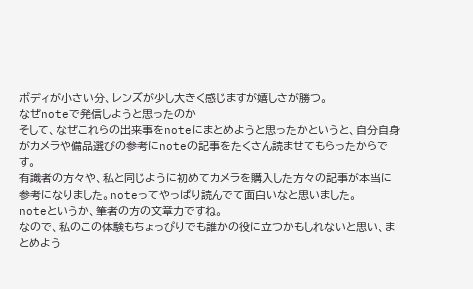ボディが小さい分、レンズが少し大きく感じますが嬉しさが勝つ。
なぜnoteで発信しようと思ったのか
そして、なぜこれらの出来事をnoteにまとめようと思ったかというと、自分自身がカメラや備品選びの参考にnoteの記事をたくさん読ませてもらったからです。
有識者の方々や、私と同じように初めてカメラを購入した方々の記事が本当に参考になりました。noteってやっぱり読んでて面白いなと思いました。
noteというか、筆者の方の文章力ですね。
なので、私のこの体験もちょっぴりでも誰かの役に立つかもしれないと思い、まとめよう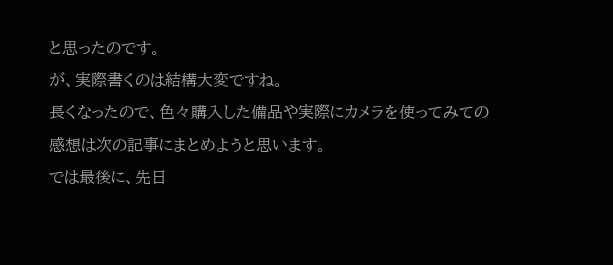と思ったのです。
が、実際書くのは結構大変ですね。
長くなったので、色々購入した備品や実際にカメラを使ってみての感想は次の記事にまとめようと思います。
では最後に、先日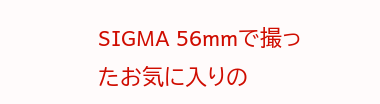SIGMA 56mmで撮ったお気に入りの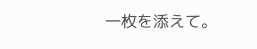一枚を添えて。